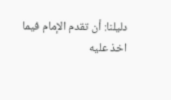دليلنا: أن تقدم الإمام فيما اخذ عليه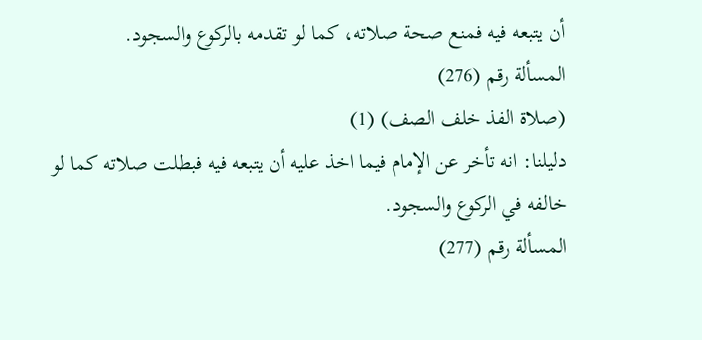أن يتبعه فيه فمنع صحة صلاته، كما لو تقدمه بالركوع والسجود.
المسألة رقم (276)
(صلاة الفذ خلف الصف) (1)
دليلنا: انه تأخر عن الإمام فيما اخذ عليه أن يتبعه فيه فبطلت صلاته كما لو خالفه في الركوع والسجود.
المسألة رقم (277)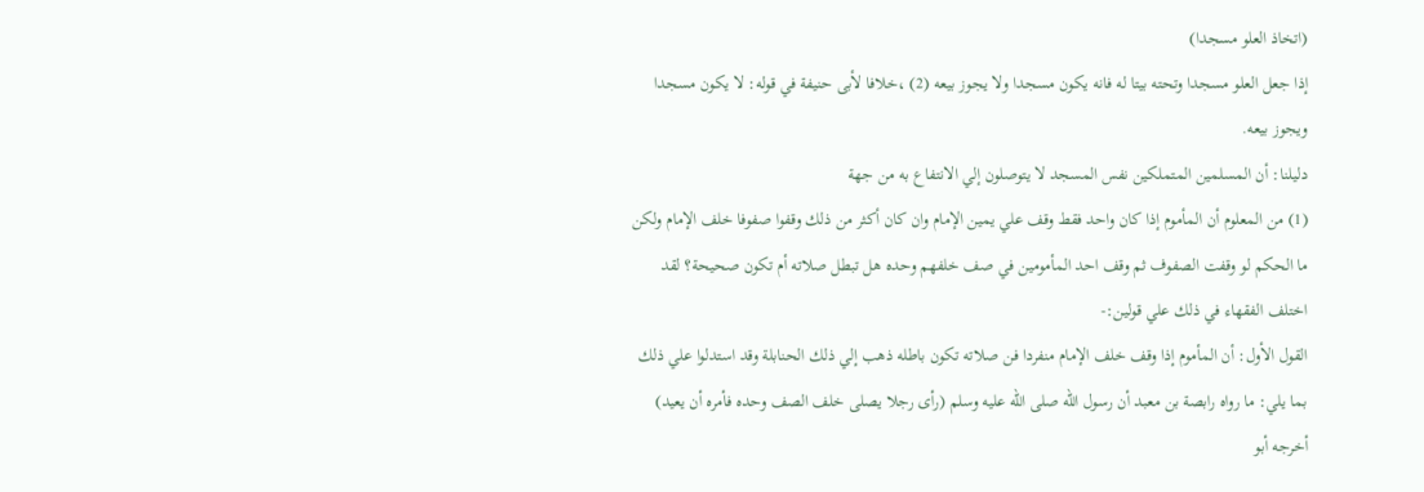(اتخاذ العلو مسجدا)
إذا جعل العلو مسجدا وتحته بيتا له فانه يكون مسجدا ولا يجوز بيعه (2) ،خلافا لأبى حنيفة في قوله: لا يكون مسجدا ويجوز بيعه.
دليلنا: أن المسلمين المتملكين نفس المسجد لا يتوصلون إلي الانتفاع به من جهة
(1) من المعلوم أن المأموم إذا كان واحد فقط وقف علي يمين الإمام وان كان أكثر من ذلك وقفوا صفوفا خلف الإمام ولكن ما الحكم لو وقفت الصفوف ثم وقف احد المأمومين في صف خلفهم وحده هل تبطل صلاته أم تكون صحيحة؟ لقد اختلف الفقهاء في ذلك علي قولين:-
القول الأول: أن المأموم إذا وقف خلف الإمام منفردا فن صلاته تكون باطله ذهب إلي ذلك الحنابلة وقد استدلوا علي ذلك بما يلي: ما رواه رابصة بن معبد أن رسول الله صلى الله عليه وسلم (رأى رجلا يصلى خلف الصف وحده فأمره أن يعيد) أخرجه أبو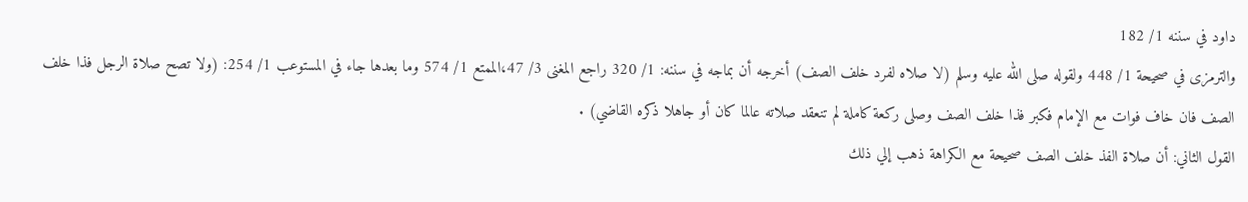داود في سننه 1/ 182
والترمزى في صحيحة 1/ 448 ولقوله صلى الله عليه وسلم (لا صلاه لفرد خلف الصف) أخرجه أن بماجه في سننه: 1/ 320 راجع المغنى 3/ 47،الممتع 1/ 574 وما بعدها جاء في المستوعب 1/ 254: (ولا تصح صلاة الرجل فذا خلف الصف فان خاف فوات مع الإمام فكبر فذا خلف الصف وصلى ركعة كاملة لم تنعقد صلاته عالما كان أو جاهلا ذكره القاضي) .
القول الثاني: أن صلاة الفذ خلف الصف صحيحة مع الكراهة ذهب إلي ذلك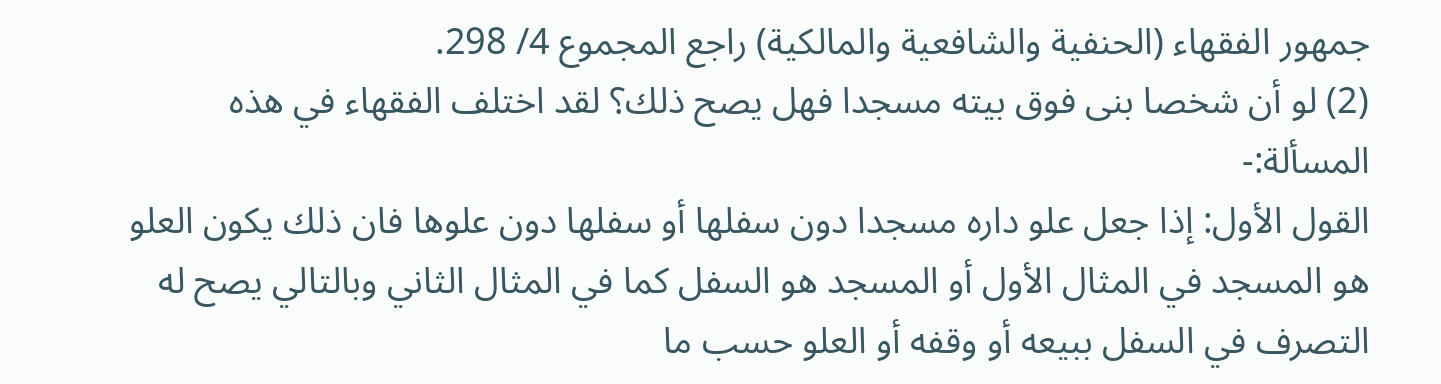جمهور الفقهاء (الحنفية والشافعية والمالكية) راجع المجموع 4/ 298.
(2) لو أن شخصا بنى فوق بيته مسجدا فهل يصح ذلك؟ لقد اختلف الفقهاء في هذه المسألة:-
القول الأول: إذا جعل علو داره مسجدا دون سفلها أو سفلها دون علوها فان ذلك يكون العلو هو المسجد في المثال الأول أو المسجد هو السفل كما في المثال الثاني وبالتالي يصح له التصرف في السفل ببيعه أو وقفه أو العلو حسب ما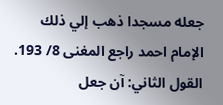جعله مسجدا ذهب إلي ذلك الإمام احمد راجع المغنى 8/ 193.
القول الثاني: آن جعل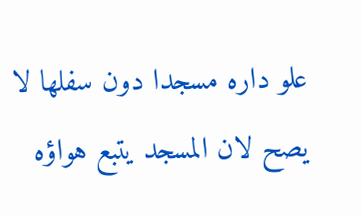علو داره مسجدا دون سفلها لا يصح لان المسجد يتبع هواؤه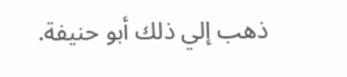ذهب إلي ذلك أبو حنيفة.